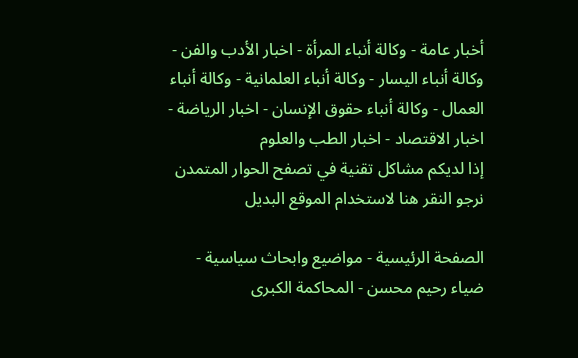أخبار عامة - وكالة أنباء المرأة - اخبار الأدب والفن - وكالة أنباء اليسار - وكالة أنباء العلمانية - وكالة أنباء العمال - وكالة أنباء حقوق الإنسان - اخبار الرياضة - اخبار الاقتصاد - اخبار الطب والعلوم
إذا لديكم مشاكل تقنية في تصفح الحوار المتمدن نرجو النقر هنا لاستخدام الموقع البديل

الصفحة الرئيسية - مواضيع وابحاث سياسية - ضياء رحيم محسن - المحاكمة الكبرى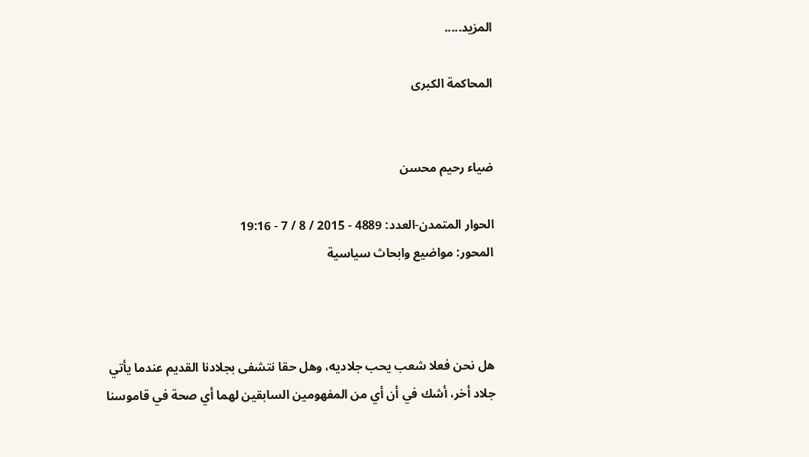المزيد.....

المحاكمة الكبرى


ضياء رحيم محسن

الحوار المتمدن-العدد: 4889 - 2015 / 8 / 7 - 19:16
المحور: مواضيع وابحاث سياسية



هل نحن فعلا شعب يحب جلاديه، وهل حقا نتشفى بجلادنا القديم عندما يأتي جلاد أخر، أشك في أن أي من المفهومين السابقين لهما أي صحة في قاموسنا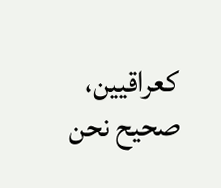كعراقيين، صحيح نحن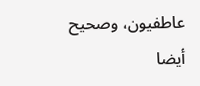عاطفيون، وصحيح أيضا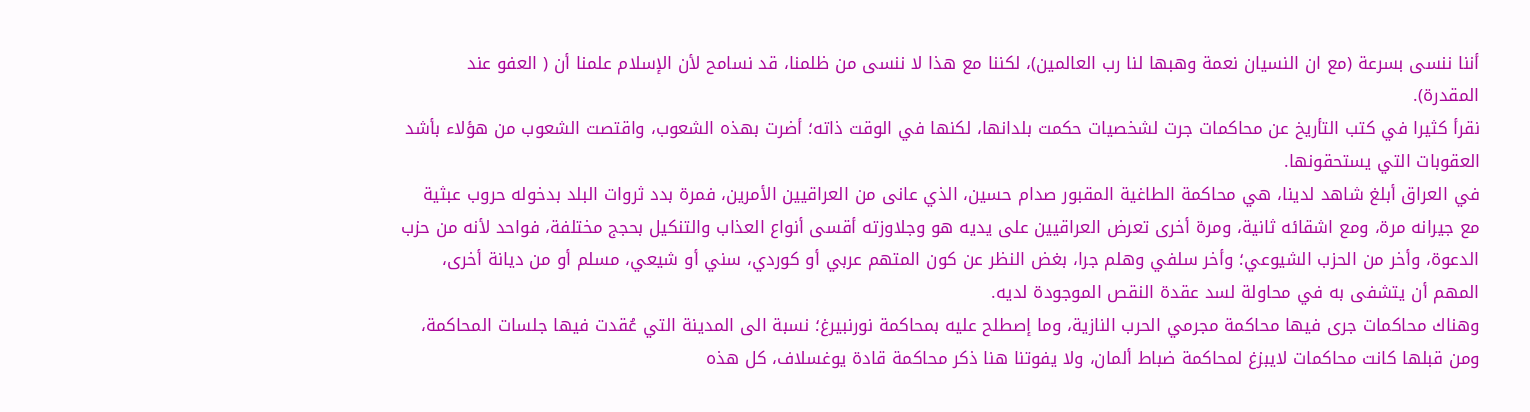أننا ننسى بسرعة (مع ان النسيان نعمة وهبها لنا رب العالمين)، لكننا مع هذا لا ننسى من ظلمنا، قد نسامح لأن الإسلام علمنا أن ( العفو عند المقدرة).
نقرأ كثيرا في كتب التأريخ عن محاكمات جرت لشخصيات حكمت بلدانها، لكنها في الوقت ذاته؛ أضرت بهذه الشعوب، واقتصت الشعوب من هؤلاء بأشد العقوبات التي يستحقونها.
في العراق أبلغ شاهد لدينا، هي محاكمة الطاغية المقبور صدام حسين، الذي عانى من العراقيين الأمرين، فمرة بدد ثروات البلد بدخوله حروب عبثية مع جيرانه مرة، ومع اشقائه ثانية، ومرة أخرى تعرض العراقيين على يديه هو وجلاوزته أقسى أنواع العذاب والتنكيل بحجج مختلفة، فواحد لأنه من حزب الدعوة، وأخر من الحزب الشيوعي؛ وأخر سلفي وهلم جرا، بغض النظر عن كون المتهم عربي أو كوردي، سني أو شيعي، مسلم أو من ديانة أخرى، المهم أن يتشفى به في محاولة لسد عقدة النقص الموجودة لديه.
وهناك محاكمات جرى فيها محاكمة مجرمي الحرب النازية، وما إصطلح عليه بمحاكمة نورنبيرغ؛ نسبة الى المدينة التي عُقدت فيها جلسات المحاكمة، ومن قبلها كانت محاكمات لايبزغ لمحاكمة ضباط ألمان، ولا يفوتنا هنا ذكر محاكمة قادة يوغسلاف، كل هذه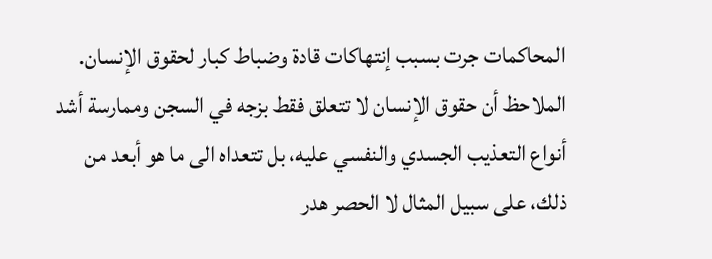المحاكمات جرت بسبب إنتهاكات قادة وضباط كبار لحقوق الإنسان.
الملاحظ أن حقوق الإنسان لا تتعلق فقط بزجه في السجن وممارسة أشد أنواع التعذيب الجسدي والنفسي عليه، بل تتعداه الى ما هو أبعد من ذلك، على سبيل المثال لا الحصر هدر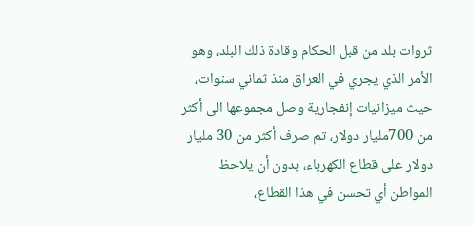ثروات بلد من قبل الحكام وقادة ذلك البلد، وهو الأمر الذي يجري في العراق منذ ثماني سنوات، حيث ميزانيات إنفجارية وصل مجموعها الى أكثر من 700مليار دولار، تم صرف أكثر من 30 مليار دولار على قطاع الكهرباء، بدون أن يلاحظ المواطن أي تحسن في هذا القطاع،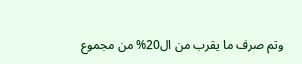وتم صرف ما يقرب من ال20% من مجموع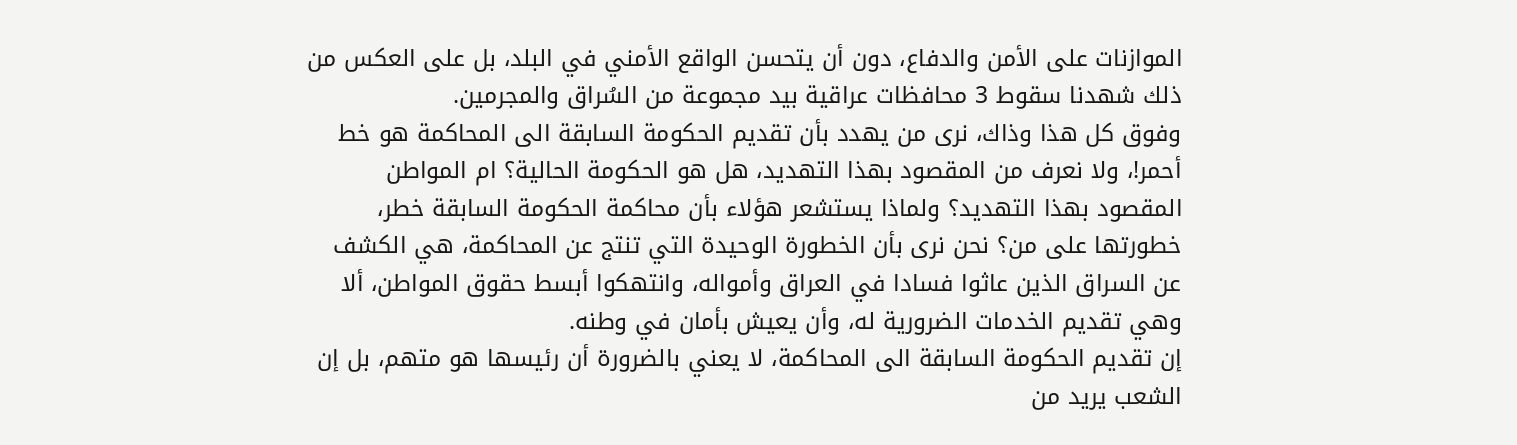الموازنات على الأمن والدفاع، دون أن يتحسن الواقع الأمني في البلد، بل على العكس من ذلك شهدنا سقوط 3 محافظات عراقية بيد مجموعة من السُراق والمجرمين.
وفوق كل هذا وذاك، نرى من يهدد بأن تقديم الحكومة السابقة الى المحاكمة هو خط أحمر!، ولا نعرف من المقصود بهذا التهديد، هل هو الحكومة الحالية؟ ام المواطن المقصود بهذا التهديد؟ ولماذا يستشعر هؤلاء بأن محاكمة الحكومة السابقة خطر، خطورتها على من؟ نحن نرى بأن الخطورة الوحيدة التي تنتج عن المحاكمة، هي الكشف عن السراق الذين عاثوا فسادا في العراق وأمواله، وانتهكوا أبسط حقوق المواطن، ألا وهي تقديم الخدمات الضرورية له، وأن يعيش بأمان في وطنه.
إن تقديم الحكومة السابقة الى المحاكمة، لا يعني بالضرورة أن رئيسها هو متهم، بل إن الشعب يريد من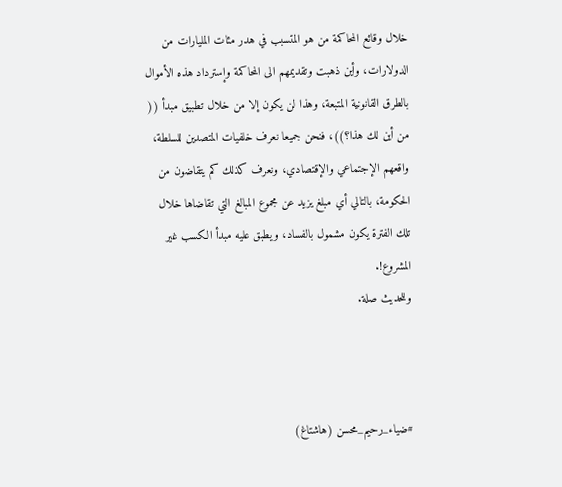خلال وقائع المحاكمة من هو المتسبب في هدر مئات المليارات من الدولارات، وأين ذهبت وتقديمهم الى المحاكمة وإسترداد هذه الأموال بالطرق القانونية المتبعة، وهذا لن يكون إلا من خلال تطبيق مبدأ (( من أين لك هذا؟))، فنحن جميعا نعرف خلفيات المتصدين للسلطة، واقعهم الإجتماعي والإقتصادي، ونعرف كذلك كم يتقاضون من الحكومة، بالتالي أي مبلغ يزيد عن مجموع المبالغ التي تقاضاها خلال تلك الفترة يكون مشمول بالفساد، ويطبق عليه مبدأ الكسب غير المشروع!.
وللحديث صلة.



#ضياء_رحيم_محسن (هاشتاغ)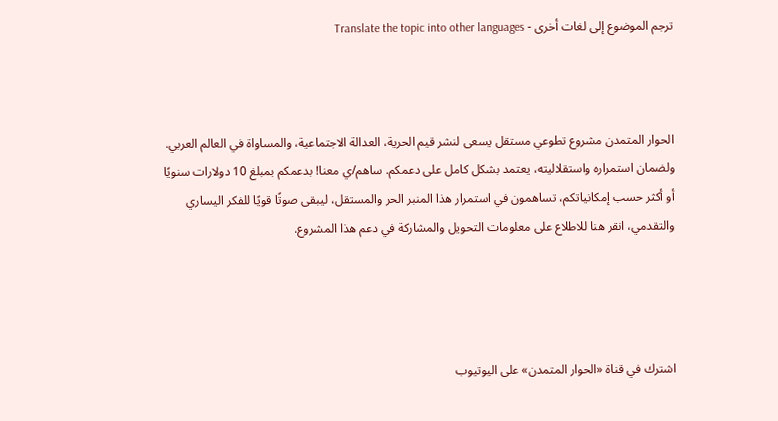ترجم الموضوع إلى لغات أخرى - Translate the topic into other languages



الحوار المتمدن مشروع تطوعي مستقل يسعى لنشر قيم الحرية، العدالة الاجتماعية، والمساواة في العالم العربي. ولضمان استمراره واستقلاليته، يعتمد بشكل كامل على دعمكم. ساهم/ي معنا! بدعمكم بمبلغ 10 دولارات سنويًا أو أكثر حسب إمكانياتكم، تساهمون في استمرار هذا المنبر الحر والمستقل، ليبقى صوتًا قويًا للفكر اليساري والتقدمي، انقر هنا للاطلاع على معلومات التحويل والمشاركة في دعم هذا المشروع.




اشترك في قناة «الحوار المتمدن» على اليوتيوب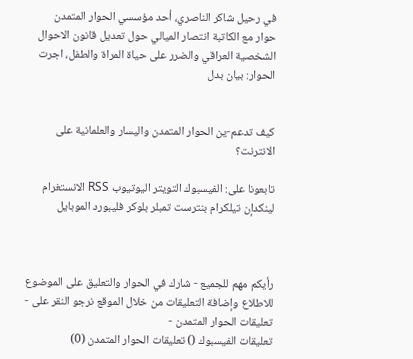في رحيل شاكر الناصري، أحد مؤسسي الحوار المتمدن
حوار مع الكاتبة انتصار الميالي حول تعديل قانون الاحوال الشخصية العراقي والضرر على حياة المراة والطفل، اجرت الحوار: بيان بدل


كيف تدعم-ين الحوار المتمدن واليسار والعلمانية على الانترنت؟

تابعونا على: الفيسبوك التويتر اليوتيوب RSS الانستغرام لينكدإن تيلكرام بنترست تمبلر بلوكر فليبورد الموبايل



رأيكم مهم للجميع - شارك في الحوار والتعليق على الموضوع
للاطلاع وإضافة التعليقات من خلال الموقع نرجو النقر على - تعليقات الحوار المتمدن -
تعليقات الفيسبوك () تعليقات الحوار المتمدن (0)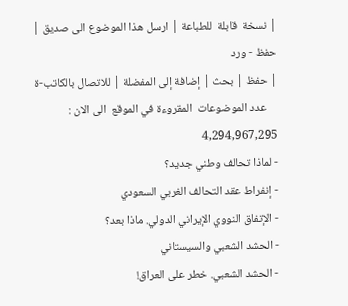| نسخة  قابلة  للطباعة | ارسل هذا الموضوع الى صديق | حفظ - ورد
| حفظ | بحث | إضافة إلى المفضلة | للاتصال بالكاتب-ة
    عدد الموضوعات  المقروءة في الموقع  الى الان : 4,294,967,295
- لماذا تحالف وطني جديد؟
- إنفراط عقد التحالف الغربي السعودي
- الإتفاق النووي الإيراني الدولي. ماذا بعد؟
- الحشد الشعبي والسيستاني
- الحشد الشعبي. خطر على العراق!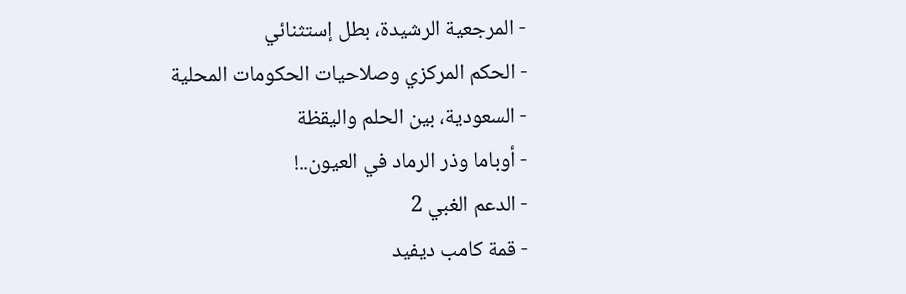- المرجعية الرشيدة، بطل إستثنائي
- الحكم المركزي وصلاحيات الحكومات المحلية
- السعودية، بين الحلم واليقظة
- أوباما وذر الرماد في العيون..!
- الدعم الغبي 2
- قمة كامب ديفيد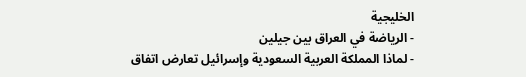الخليجية
- الرياضة في العراق بين جيلين
- لماذا المملكة العربية السعودية وإسرائيل تعارض اتفاق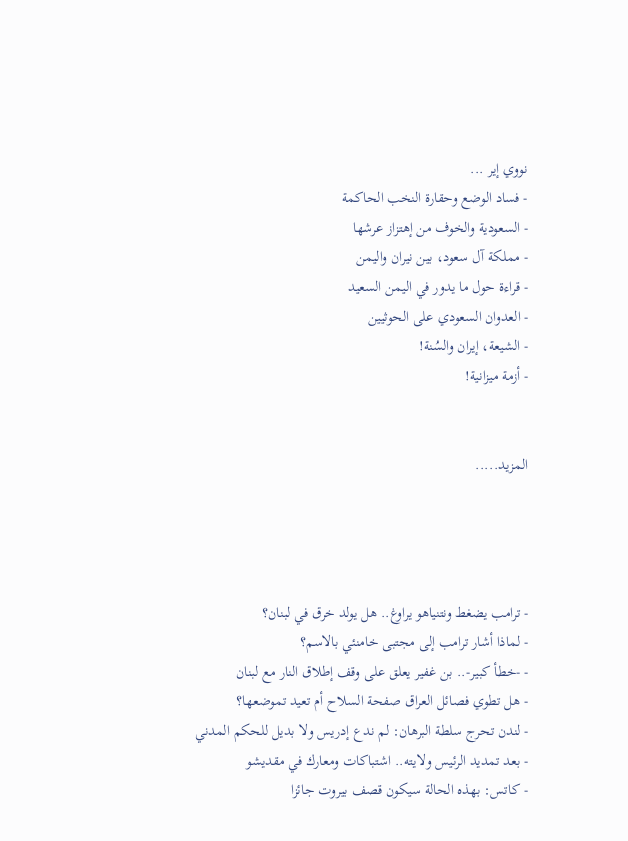نووي إير ...
- فساد الوضع وحقارة النخب الحاكمة
- السعودية والخوف من إهتزاز عرشها
- مملكة آل سعود، بين نيران واليمن
- قراءة حول ما يدور في اليمن السعيد
- العدوان السعودي على الحوثيين
- الشيعة، إيران والسُنة!
- أزمة ميزانية!


المزيد.....




- ترامب يضغط ونتنياهو يراوغ.. هل يولد خرق في لبنان؟
- لماذا أشار ترامب إلى مجتبى خامنئي بالاسم؟
- -خطأ كبير-.. بن غفير يعلق على وقف إطلاق النار مع لبنان
- هل تطوي فصائل العراق صفحة السلاح أم تعيد تموضعها؟
- لندن تحرج سلطة البرهان: لم ندع إدريس ولا بديل للحكم المدني
- بعد تمديد الرئيس ولايته.. اشتباكات ومعارك في مقديشو
- كاتس: بهذه الحالة سيكون قصف بيروت جائزا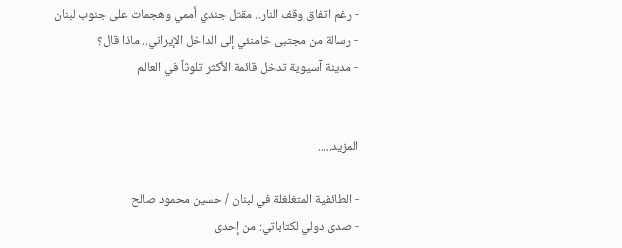- رغم اتفاق وقف النار.. مقتل جندي أممي وهجمات على جنوب لبنان
- رسالة من مجتبى خامنئي إلى الداخل الإيراني.. ماذا قال؟
- مدينة آسيوية تدخل قائمة الأكثر تلوثاً في العالم


المزيد.....

- الطائفية المتغلغلة في لبنان / حسين محمود صالح
- صدى دولي لكتاباتي: من إحدى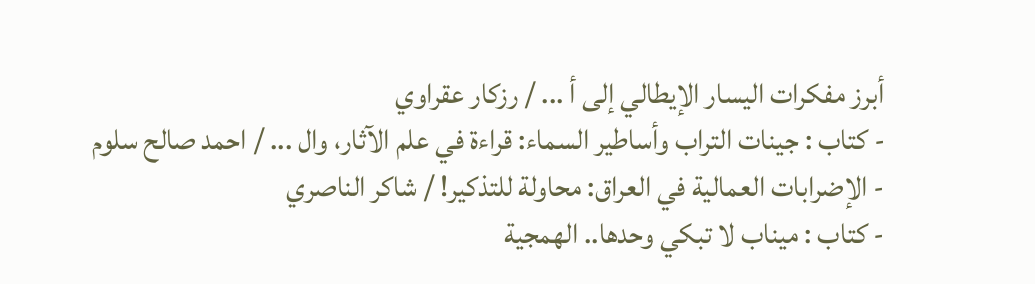أبرز مفكرات اليسار الإيطالي إلى أ ... / رزكار عقراوي
- كتاب : جينات التراب وأساطير السماء: قراءة في علم الآثار، وال ... / احمد صالح سلوم
- الإضرابات العمالية في العراق: محاولة للتذكير! / شاكر الناصري
- كتاب : ميناب لا تبكي وحدها.. الهمجية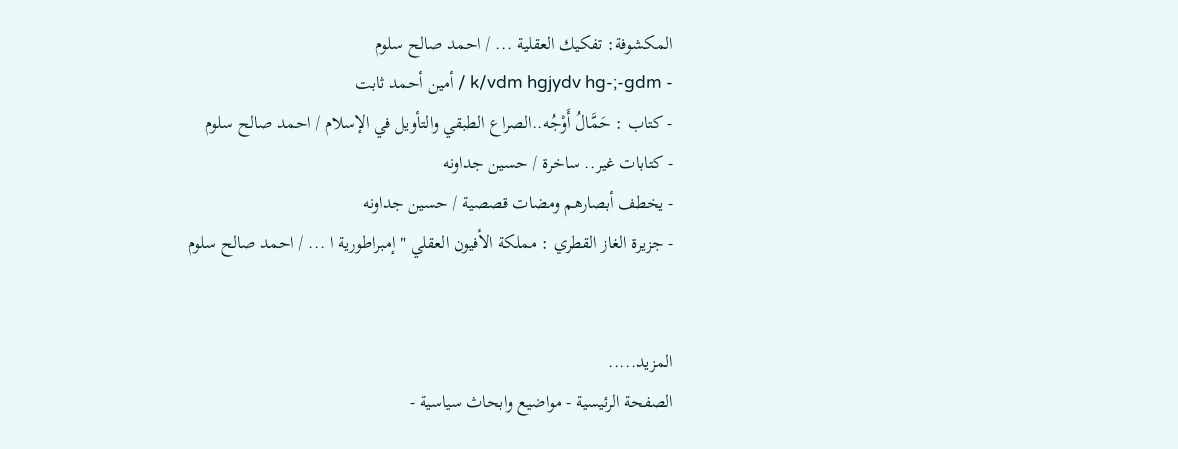المكشوفة: تفكيك العقلية ... / احمد صالح سلوم
- k/vdm hgjydv hg-;-gdm / أمين أحمد ثابت
- كتاب : حَمَّالُ أَوْجُه..الصراع الطبقي والتأويل في الإسلام / احمد صالح سلوم
- كتابات غير.. ساخرة / حسين جداونه
- يخطف أبصارهم ومضات قصصية / حسين جداونه
- جزيرة الغاز القطري : مملكة الأفيون العقلي " إمبراطورية ا ... / احمد صالح سلوم


المزيد.....
الصفحة الرئيسية - مواضيع وابحاث سياسية -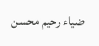ضياء رحيم محسن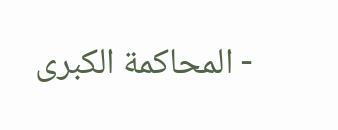- المحاكمة الكبرى